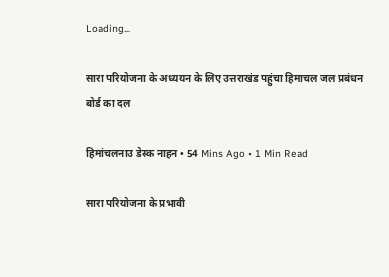Loading...

सारा परियोजना के अध्ययन के लिए उत्तराखंड पहुंचा हिमाचल जल प्रबंधन बोर्ड का दल

हिमांचलनाउ डेस्क नाहन • 54 Mins Ago • 1 Min Read

सारा परियोजना के प्रभावी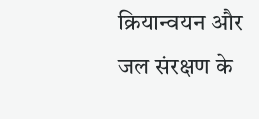क्रियान्वयन और जल संरक्षण के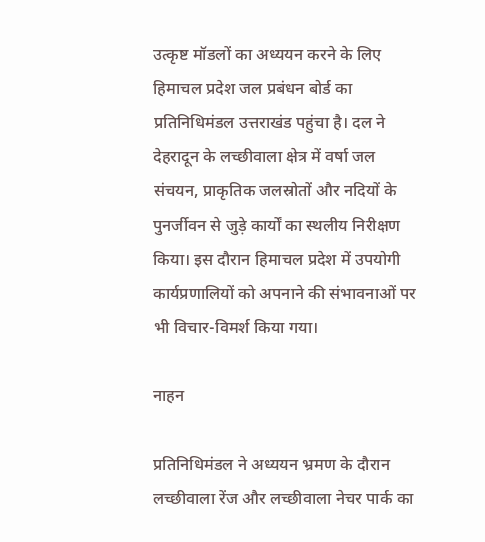उत्कृष्ट मॉडलों का अध्ययन करने के लिए हिमाचल प्रदेश जल प्रबंधन बोर्ड का प्रतिनिधिमंडल उत्तराखंड पहुंचा है। दल ने देहरादून के लच्छीवाला क्षेत्र में वर्षा जल संचयन, प्राकृतिक जलस्रोतों और नदियों के पुनर्जीवन से जुड़े कार्यों का स्थलीय निरीक्षण किया। इस दौरान हिमाचल प्रदेश में उपयोगी कार्यप्रणालियों को अपनाने की संभावनाओं पर भी विचार-विमर्श किया गया।

नाहन

प्रतिनिधिमंडल ने अध्ययन भ्रमण के दौरान लच्छीवाला रेंज और लच्छीवाला नेचर पार्क का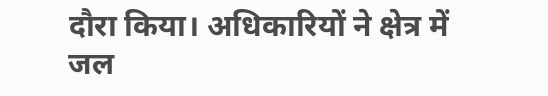दौरा किया। अधिकारियों ने क्षेत्र में जल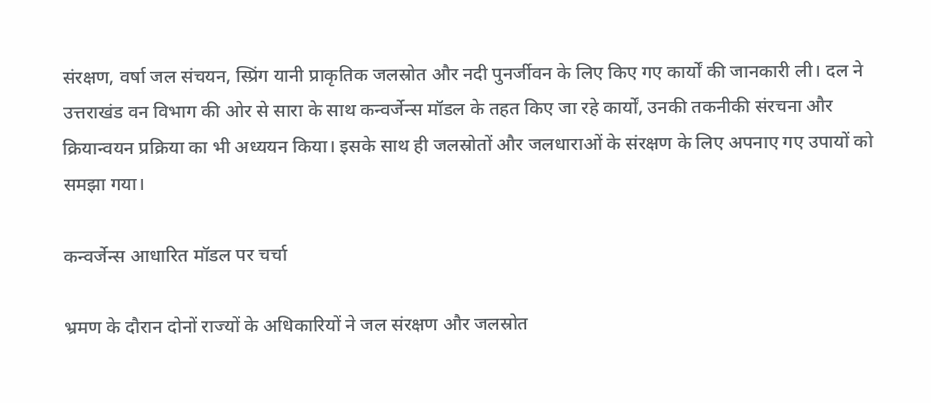संरक्षण, वर्षा जल संचयन, स्प्रिंग यानी प्राकृतिक जलस्रोत और नदी पुनर्जीवन के लिए किए गए कार्यों की जानकारी ली। दल ने उत्तराखंड वन विभाग की ओर से सारा के साथ कन्वर्जेन्स मॉडल के तहत किए जा रहे कार्यों, उनकी तकनीकी संरचना और क्रियान्वयन प्रक्रिया का भी अध्ययन किया। इसके साथ ही जलस्रोतों और जलधाराओं के संरक्षण के लिए अपनाए गए उपायों को समझा गया।

कन्वर्जेन्स आधारित मॉडल पर चर्चा

भ्रमण के दौरान दोनों राज्यों के अधिकारियों ने जल संरक्षण और जलस्रोत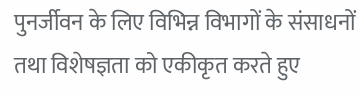पुनर्जीवन के लिए विभिन्न विभागों के संसाधनों तथा विशेषज्ञता को एकीकृत करते हुए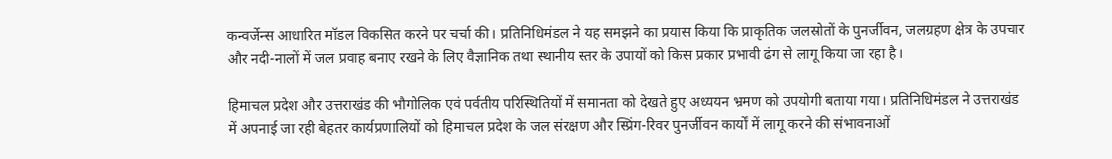कन्वर्जेन्स आधारित मॉडल विकसित करने पर चर्चा की। प्रतिनिधिमंडल ने यह समझने का प्रयास किया कि प्राकृतिक जलस्रोतों के पुनर्जीवन, जलग्रहण क्षेत्र के उपचार और नदी-नालों में जल प्रवाह बनाए रखने के लिए वैज्ञानिक तथा स्थानीय स्तर के उपायों को किस प्रकार प्रभावी ढंग से लागू किया जा रहा है।

हिमाचल प्रदेश और उत्तराखंड की भौगोलिक एवं पर्वतीय परिस्थितियों में समानता को देखते हुए अध्ययन भ्रमण को उपयोगी बताया गया। प्रतिनिधिमंडल ने उत्तराखंड में अपनाई जा रही बेहतर कार्यप्रणालियों को हिमाचल प्रदेश के जल संरक्षण और स्प्रिंग-रिवर पुनर्जीवन कार्यों में लागू करने की संभावनाओं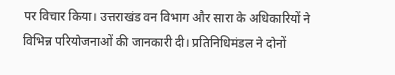पर विचार किया। उत्तराखंड वन विभाग और सारा के अधिकारियों ने विभिन्न परियोजनाओं की जानकारी दी। प्रतिनिधिमंडल ने दोनों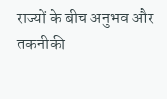राज्यों के बीच अनुभव और तकनीकी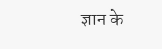ज्ञान के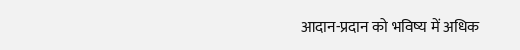आदान-प्रदान को भविष्य में अधिक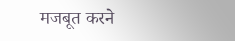मजबूत करने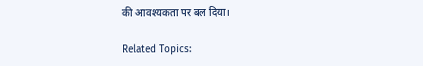की आवश्यकता पर बल दिया।

Related Topics: